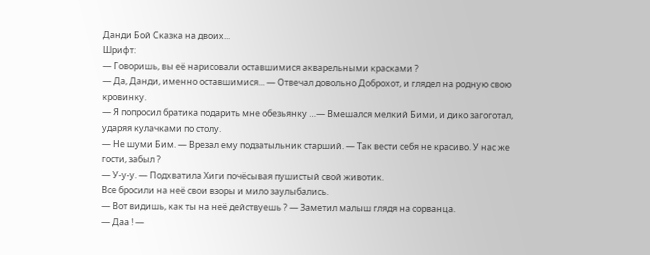Данди Бой Сказка на двоих...
Шрифт:
— Говоришь, вы её нарисовали оставшимися акварельными красками ?
— Да, Данди, именно оставшимися... — Отвечал довольно Доброхот, и глядел на родную свою кровинку.
— Я попросил братика подарить мне обезьянку …— Вмешался мелкий Бими, и дико загоготал, ударяя кулачками по столу.
— Не шуми Бим. — Врезал ему подзатыльник старший. — Так вести себя не красиво. У нас же гости, забыл ?
— У-у-у. — Подхватила Хиги почёсывая пушистый свой животик.
Все бросили на неё свои взоры и мило заулыбались.
— Вот видишь, как ты на неё действуешь ? — Заметил малыш глядя на сорванца.
— Даа ! —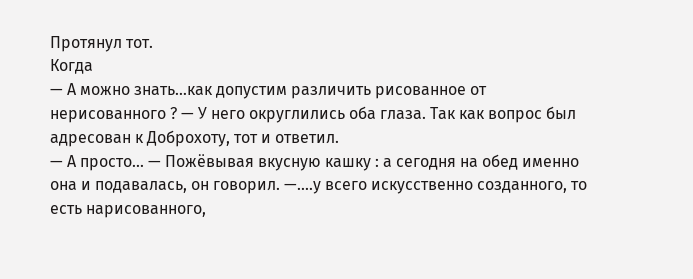Протянул тот.
Когда
— А можно знать…как допустим различить рисованное от нерисованного ? — У него округлились оба глаза. Так как вопрос был адресован к Доброхоту, тот и ответил.
— А просто... — Пожёвывая вкусную кашку : а сегодня на обед именно она и подавалась, он говорил. —....у всего искусственно созданного, то есть нарисованного,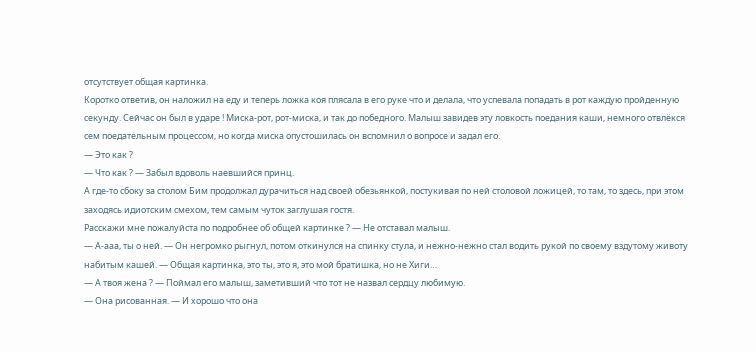отсутствует общая картинка.
Коротко ответив, он наложил на еду и теперь ложка коя плясала в его руке что и делала, что успевала попадать в рот каждую пройденную секунду. Сейчас он был в ударе ! Миска-рот, рот-миска, и так до победного. Малыш завидев эту ловкость поедания каши, немного отвлёкся сем поедательным процессом, но когда миска опустошилась он вспомнил о вопросе и задал его.
— Это как ?
— Что как ? — Забыл вдоволь наевшийся принц.
А где-то сбоку за столом Бим продолжал дурачиться над своей обезьянкой, постукивая по ней столовой ложицей, то там, то здесь, при этом заходясь идиотским смехом, тем самым чуток заглушая гостя.
Расскажи мне пожалуйста по подробнее об общей картинке ? — Не отставал малыш.
— А-ааа, ты о ней. — Он негромко рыгнул, потом откинулся на спинку стула, и нежно-нежно стал водить рукой по своему вздутому животу набитым кашей. — Общая картинка, это ты, это я, это мой братишка, но не Хиги…
— А твоя жена ? — Поймал его малыш, заметивший что тот не назвал сердцу любимую.
— Она рисованная. — И хорошо что она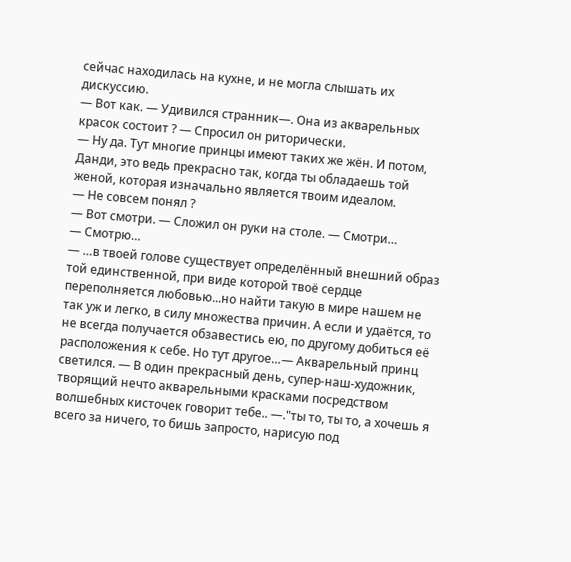сейчас находилась на кухне, и не могла слышать их дискуссию.
— Вот как. — Удивился странник—. Она из акварельных красок состоит ? — Спросил он риторически.
— Ну да. Тут многие принцы имеют таких же жён. И потом, Данди, это ведь прекрасно так, когда ты обладаешь той женой, которая изначально является твоим идеалом.
— Не совсем понял ?
— Вот смотри. — Сложил он руки на столе. — Смотри…
— Смотрю…
— …в твоей голове существует определённый внешний образ той единственной, при виде которой твоё сердце переполняется любовью...но найти такую в мире нашем не так уж и легко, в силу множества причин. А если и удаётся, то не всегда получается обзавестись ею, по другому добиться её расположения к себе. Но тут другое…— Акварельный принц светился. — В один прекрасный день, супер-наш-художник, творящий нечто акварельными красками посредством волшебных кисточек говорит тебе.. —."ты то, ты то, а хочешь я всего за ничего, то бишь запросто, нарисую под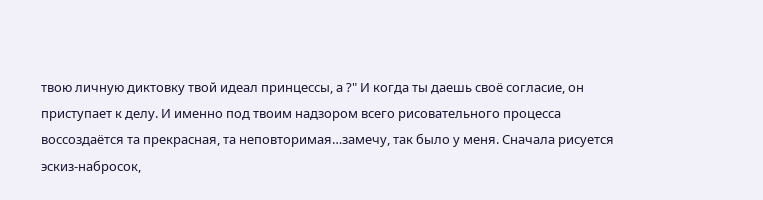твою личную диктовку твой идеал принцессы, а ?" И когда ты даешь своё согласие, он приступает к делу. И именно под твоим надзором всего рисовательного процесса воссоздаётся та прекрасная, та неповторимая…замечу, так было у меня. Сначала рисуется эскиз-набросок,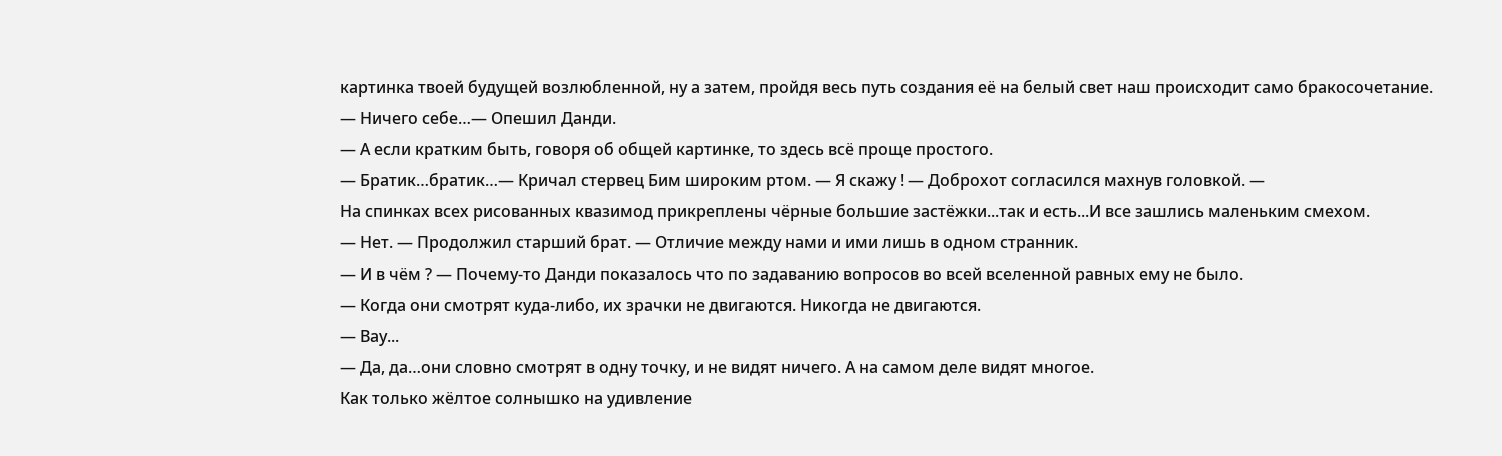картинка твоей будущей возлюбленной, ну а затем, пройдя весь путь создания её на белый свет наш происходит само бракосочетание.
— Ничего себе…— Опешил Данди.
— А если кратким быть, говоря об общей картинке, то здесь всё проще простого.
— Братик…братик…— Кричал стервец Бим широким ртом. — Я скажу ! — Доброхот согласился махнув головкой. —
На спинках всех рисованных квазимод прикреплены чёрные большие застёжки...так и есть...И все зашлись маленьким смехом.
— Нет. — Продолжил старший брат. — Отличие между нами и ими лишь в одном странник.
— И в чём ? — Почему-то Данди пoказалось что по задаванию вопросов во всей вселенной равных ему не было.
— Когда они смотрят куда-либо, их зрачки не двигаются. Никогда не двигаются.
— Вау...
— Да, да…они словно смотрят в одну точку, и не видят ничего. А на самом деле видят многое.
Как только жёлтое солнышко на удивление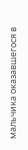мальчика оказавшегося в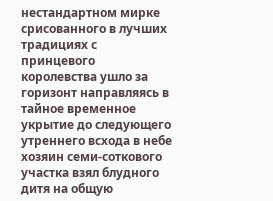нестандартном мирке срисованного в лучших традициях с принцевого королевства ушло за горизонт направляясь в тайное временное укрытие до следующего утреннего всхода в небе хозяин семи-соткового участка взял блудного дитя на общую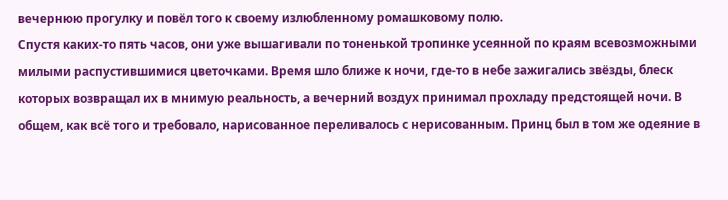вечернюю прогулку и повёл того к своему излюбленному ромашковому полю.
Спустя каких-то пять часов, они уже вышагивали по тоненькой тропинке усеянной по краям всевозможными милыми распустившимися цветочками. Время шло ближе к ночи, где-то в небе зажигались звёзды, блеск которых возвращал их в мнимую реальность, а вечерний воздух принимал прохладу предстоящей ночи. В общем, как всё того и требовало, нарисованное переливалось с нeрисованным. Принц был в том же одеяние в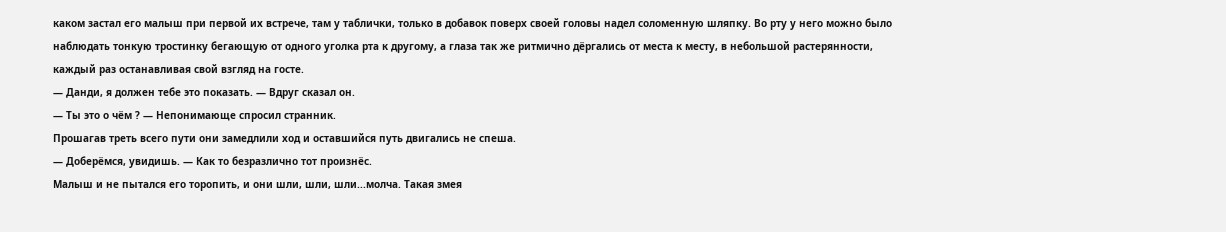каком застал его малыш при первой их встрече, там у таблички, только в добавок поверх своей головы надел соломенную шляпку. Во рту у него можно было наблюдать тонкую тростинку бегающую от одного уголка рта к другому, а глаза так же ритмично дёргались от места к месту, в небольшой растерянности, каждый раз останавливая свой взгляд на госте.
— Данди, я должен тебе это показать. — Вдруг сказал он.
— Ты это о чём ? — Непонимающе спросил странник.
Прошагав треть всего пути они замедлили ход и оставшийся путь двигались не спеша.
— Доберёмся, увидишь. — Как то безразлично тот произнёс.
Малыш и не пытался его торопить, и они шли, шли, шли...молча. Такая змея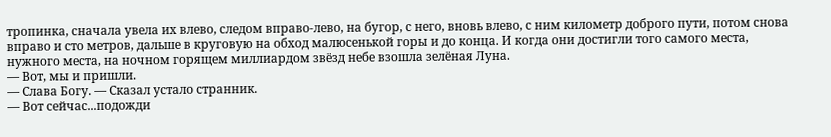тропинка, сначала увела их влево, следом вправо-лево, на бугор, с него, вновь влево, с ним километр доброго пути, потом снова вправо и сто метров, дальше в круговую на обход малюсенькой горы и до конца. И когда они достигли того самого места, нужного места, на ночном горящем миллиардом звёзд небе взошла зелёная Луна.
— Вот, мы и пришли.
— Слава Богу. — Сказал устало странник.
— Вот сейчас...подожди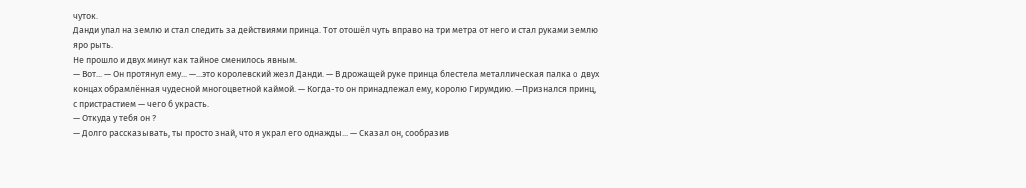чуток.
Данди упал на землю и стал следить за действиями принца. Тот отошёл чуть вправо на три метра от него и стал руками землю яро рыть.
Не прошло и двух минут как тайное сменилось явным.
— Вот... — Он протянул ему... —...это королевский жезл Данди. — В дрожащей руке принца блестела металлическая палка o двух концах обрамлённая чудесной многоцветной каймой. — Когда-то он принадлежал ему, королю Гирумдию. —Признался принц, с пристрастием — чего б украсть.
— Откуда у тебя он ?
— Долго рассказывать, ты просто знай, что я украл его однажды... — Сказал он, сообразив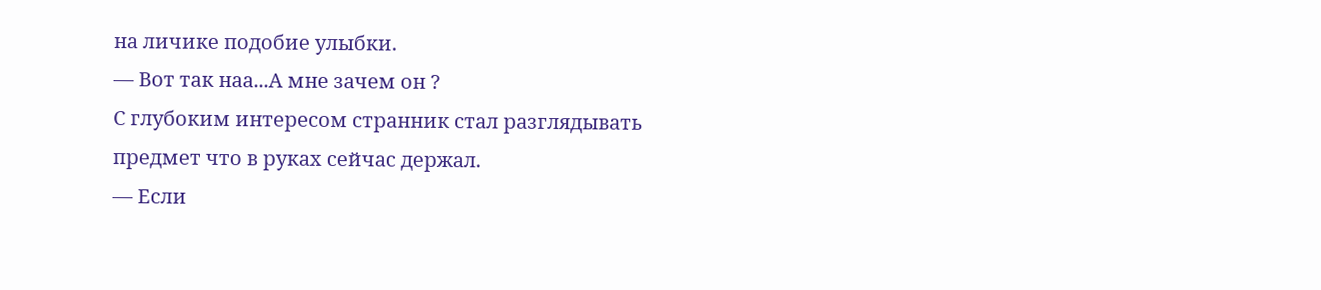на личике подобие улыбки.
— Вот так наа...А мне зачем он ?
С глубоким интересом странник стал разглядывать предмет что в руках сейчас держал.
— Если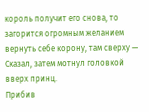король получит его снова, то загорится огромным желанием вернуть себе корону, там сверху — Сказал, затем мотнул головкой вверх принц.
Прибив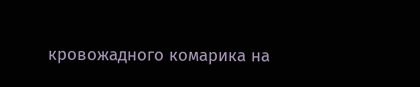кровожадного комарика на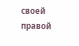своей правой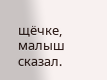щёчке, малыш сказал.